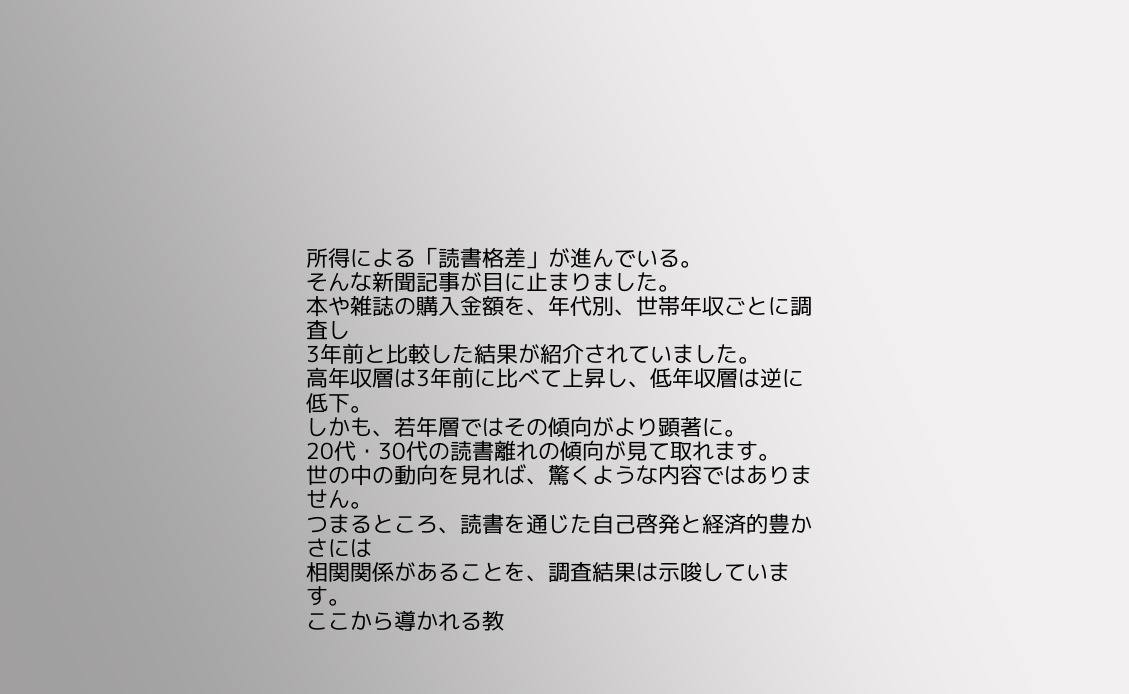所得による「読書格差」が進んでいる。
そんな新聞記事が目に止まりました。
本や雑誌の購入金額を、年代別、世帯年収ごとに調査し
3年前と比較した結果が紹介されていました。
高年収層は3年前に比べて上昇し、低年収層は逆に低下。
しかも、若年層ではその傾向がより顕著に。
20代・30代の読書離れの傾向が見て取れます。
世の中の動向を見れば、驚くような内容ではありません。
つまるところ、読書を通じた自己啓発と経済的豊かさには
相関関係があることを、調査結果は示唆しています。
ここから導かれる教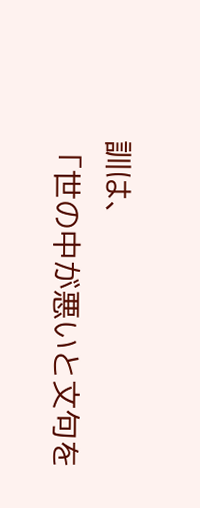訓は、
「世の中が悪いと文句を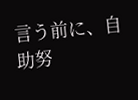言う前に、自助努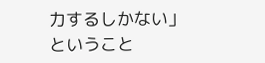力するしかない」
ということ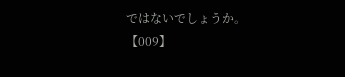ではないでしょうか。
【009】